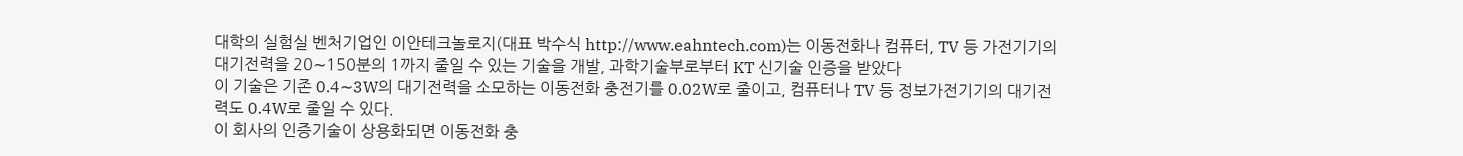대학의 실험실 벤처기업인 이안테크놀로지(대표 박수식 http://www.eahntech.com)는 이동전화나 컴퓨터, TV 등 가전기기의 대기전력을 20∼150분의 1까지 줄일 수 있는 기술을 개발, 과학기술부로부터 KT 신기술 인증을 받았다
이 기술은 기존 0.4∼3W의 대기전력을 소모하는 이동전화 충전기를 0.02W로 줄이고, 컴퓨터나 TV 등 정보가전기기의 대기전력도 0.4W로 줄일 수 있다.
이 회사의 인증기술이 상용화되면 이동전화 충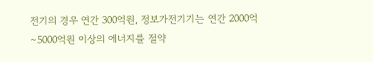전기의 경우 연간 300억원, 정보가전기기는 연간 2000억∼5000억원 이상의 에너지를 절약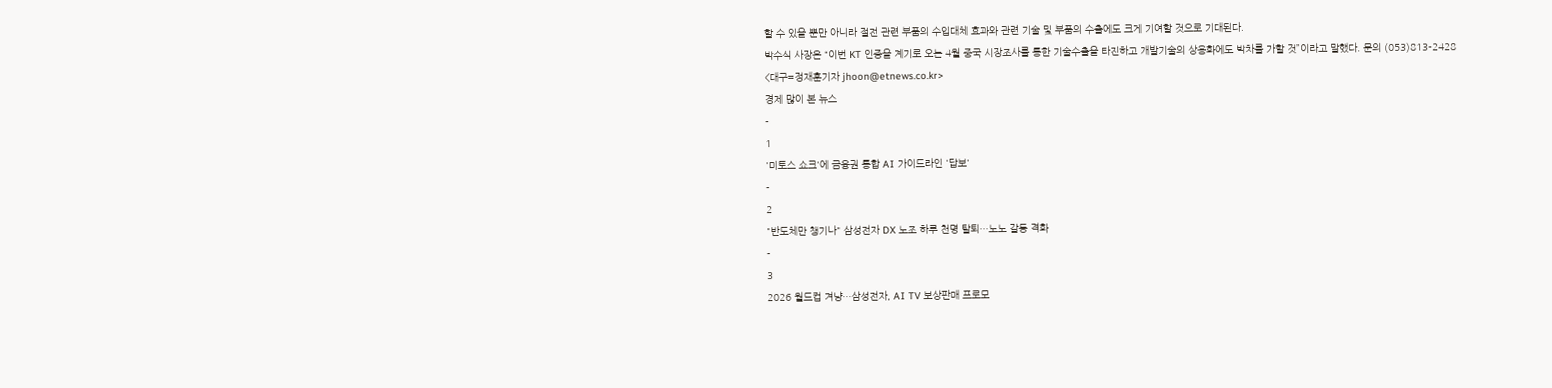할 수 있을 뿐만 아니라 절전 관련 부품의 수입대체 효과와 관련 기술 및 부품의 수출에도 크게 기여할 것으로 기대된다.
박수식 사장은 “이번 KT 인증을 계기로 오는 4월 중국 시장조사를 통한 기술수출을 타진하고 개발기술의 상용화에도 박차를 가할 것”이라고 말했다. 문의 (053)813-2428
<대구=정재훈기자 jhoon@etnews.co.kr>
경제 많이 본 뉴스
-
1
'미토스 쇼크'에 금융권 통합 AI 가이드라인 '답보'
-
2
"반도체만 챙기나" 삼성전자 DX 노조 하루 천명 탈퇴…노노 갈등 격화
-
3
2026 월드컵 겨냥…삼성전자, AI TV 보상판매 프로모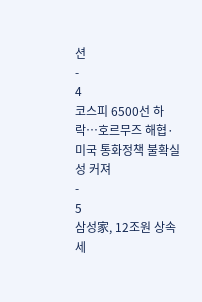션
-
4
코스피 6500선 하락…호르무즈 해협·미국 통화정책 불확실성 커져
-
5
삼성家, 12조원 상속세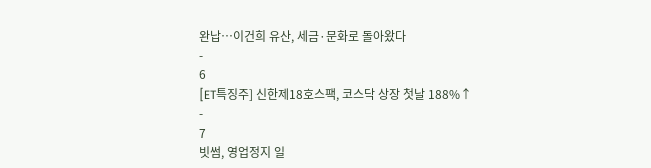완납…이건희 유산, 세금·문화로 돌아왔다
-
6
[ET특징주] 신한제18호스팩, 코스닥 상장 첫날 188%↑
-
7
빗썸, 영업정지 일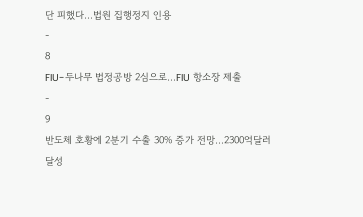단 피했다…법원 집행정지 인용
-
8
FIU-두나무 법정공방 2심으로…FIU 항소장 제출
-
9
반도체 호황에 2분기 수출 30% 증가 전망…2300억달러 달성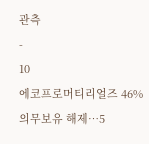관측
-
10
에코프로머티리얼즈 46% 의무보유 해제…5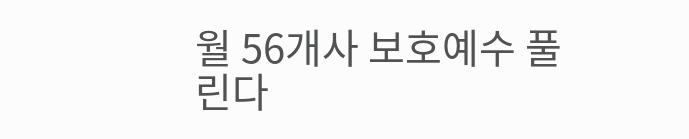월 56개사 보호예수 풀린다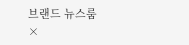브랜드 뉴스룸
×